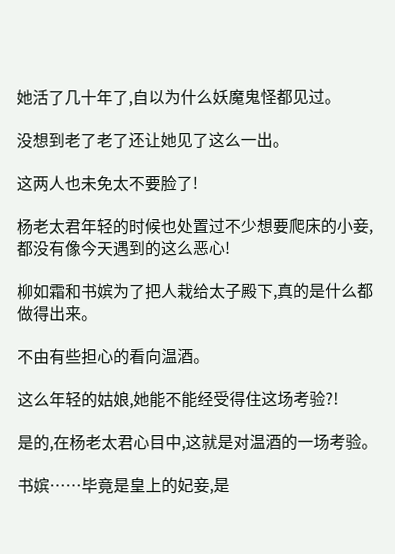她活了几十年了,自以为什么妖魔鬼怪都见过。

没想到老了老了还让她见了这么一出。

这两人也未免太不要脸了!

杨老太君年轻的时候也处置过不少想要爬床的小妾,都没有像今天遇到的这么恶心!

柳如霜和书嫔为了把人栽给太子殿下,真的是什么都做得出来。

不由有些担心的看向温酒。

这么年轻的姑娘,她能不能经受得住这场考验?!

是的,在杨老太君心目中,这就是对温酒的一场考验。

书嫔……毕竟是皇上的妃妾,是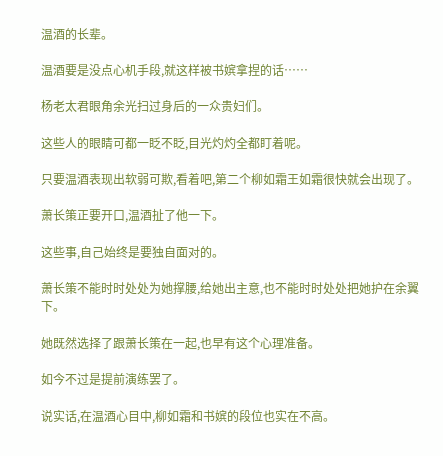温酒的长辈。

温酒要是没点心机手段,就这样被书嫔拿捏的话……

杨老太君眼角余光扫过身后的一众贵妇们。

这些人的眼睛可都一眨不眨,目光灼灼全都盯着呢。

只要温酒表现出软弱可欺,看着吧,第二个柳如霜王如霜很快就会出现了。

萧长策正要开口,温酒扯了他一下。

这些事,自己始终是要独自面对的。

萧长策不能时时处处为她撑腰,给她出主意,也不能时时处处把她护在余翼下。

她既然选择了跟萧长策在一起,也早有这个心理准备。

如今不过是提前演练罢了。

说实话,在温酒心目中,柳如霜和书嫔的段位也实在不高。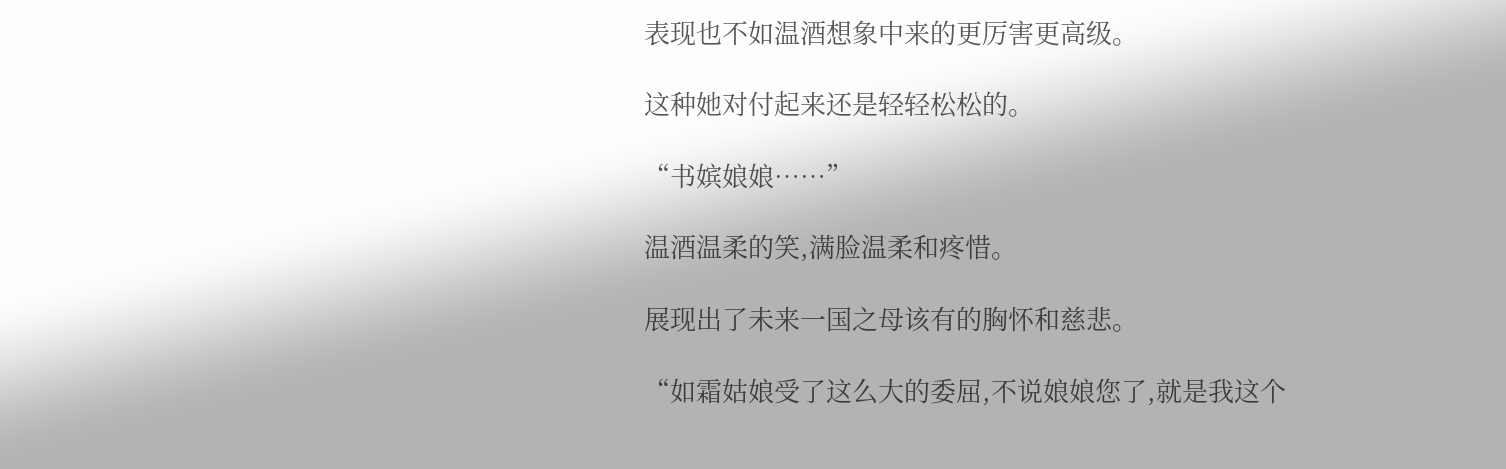表现也不如温酒想象中来的更厉害更高级。

这种她对付起来还是轻轻松松的。

“书嫔娘娘……”

温酒温柔的笑,满脸温柔和疼惜。

展现出了未来一国之母该有的胸怀和慈悲。

“如霜姑娘受了这么大的委屈,不说娘娘您了,就是我这个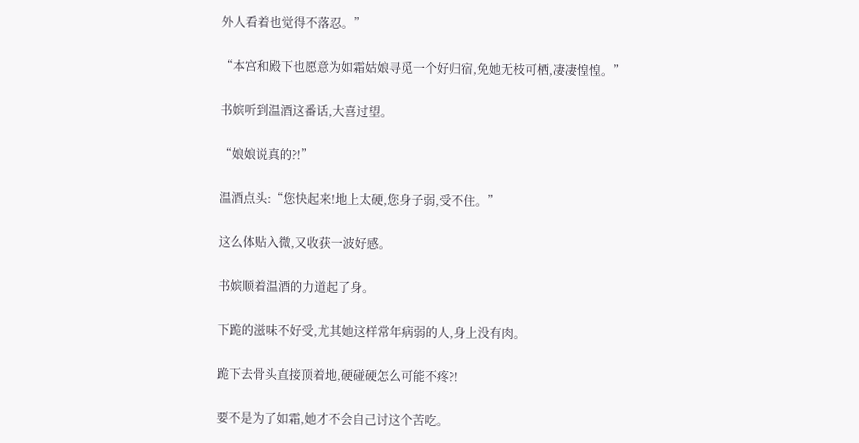外人看着也觉得不落忍。”

“本宫和殿下也愿意为如霜姑娘寻觅一个好归宿,免她无枝可栖,凄凄惶惶。”

书嫔听到温酒这番话,大喜过望。

“娘娘说真的?!”

温酒点头:“您快起来!地上太硬,您身子弱,受不住。”

这么体贴入微,又收获一波好感。

书嫔顺着温酒的力道起了身。

下跪的滋味不好受,尤其她这样常年病弱的人,身上没有肉。

跪下去骨头直接顶着地,硬碰硬怎么可能不疼?!

要不是为了如霜,她才不会自己讨这个苦吃。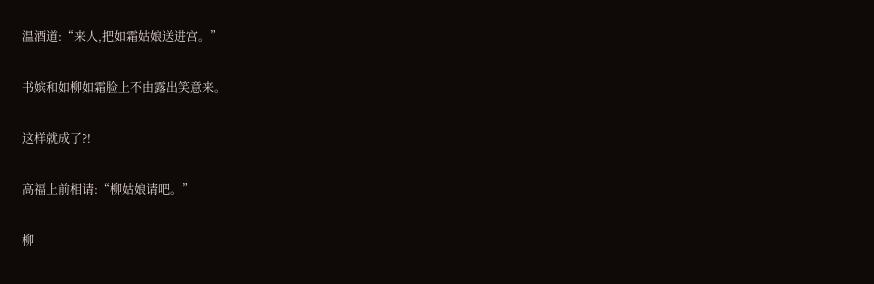温酒道:“来人,把如霜姑娘送进宫。”

书嫔和如柳如霜脸上不由露出笑意来。

这样就成了?!

高福上前相请:“柳姑娘请吧。”

柳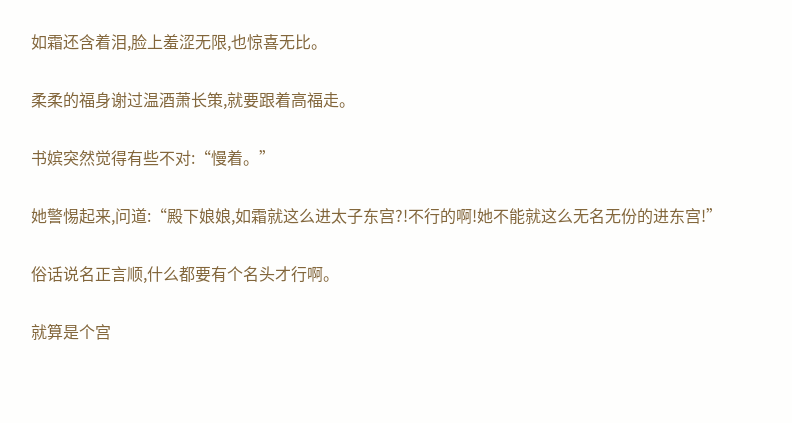如霜还含着泪,脸上羞涩无限,也惊喜无比。

柔柔的福身谢过温酒萧长策,就要跟着高福走。

书嫔突然觉得有些不对:“慢着。”

她警惕起来,问道:“殿下娘娘,如霜就这么进太子东宫?!不行的啊!她不能就这么无名无份的进东宫!”

俗话说名正言顺,什么都要有个名头才行啊。

就算是个宫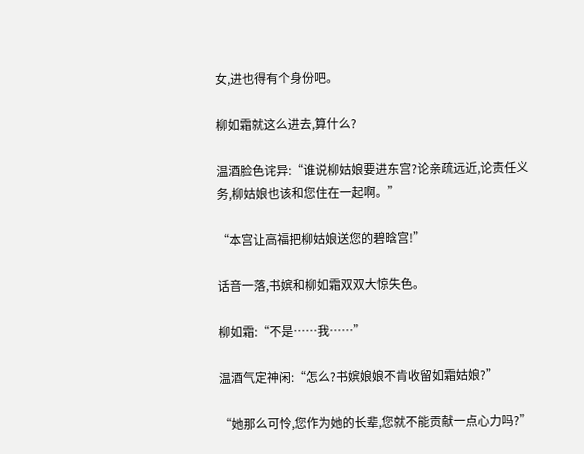女,进也得有个身份吧。

柳如霜就这么进去,算什么?

温酒脸色诧异:“谁说柳姑娘要进东宫?论亲疏远近,论责任义务,柳姑娘也该和您住在一起啊。”

“本宫让高福把柳姑娘送您的碧晗宫!”

话音一落,书嫔和柳如霜双双大惊失色。

柳如霜:“不是……我……”

温酒气定神闲:“怎么?书嫔娘娘不肯收留如霜姑娘?”

“她那么可怜,您作为她的长辈,您就不能贡献一点心力吗?”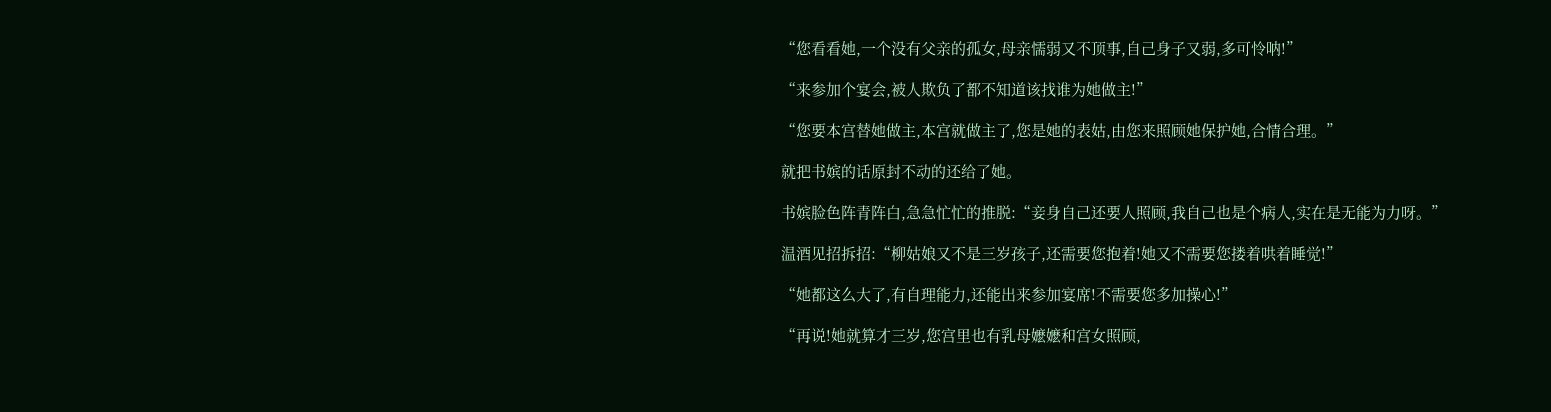“您看看她,一个没有父亲的孤女,母亲懦弱又不顶事,自己身子又弱,多可怜呐!”

“来参加个宴会,被人欺负了都不知道该找谁为她做主!”

“您要本宫替她做主,本宫就做主了,您是她的表姑,由您来照顾她保护她,合情合理。”

就把书嫔的话原封不动的还给了她。

书嫔脸色阵青阵白,急急忙忙的推脱:“妾身自己还要人照顾,我自己也是个病人,实在是无能为力呀。”

温酒见招拆招:“柳姑娘又不是三岁孩子,还需要您抱着!她又不需要您搂着哄着睡觉!”

“她都这么大了,有自理能力,还能出来参加宴席!不需要您多加操心!”

“再说!她就算才三岁,您宫里也有乳母嬷嬷和宫女照顾,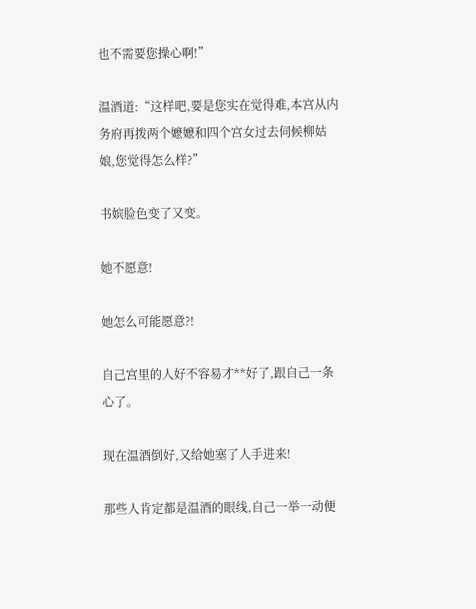也不需要您操心啊!”

温酒道:“这样吧,要是您实在觉得难,本宫从内务府再拨两个嬷嬷和四个宫女过去伺候柳姑娘,您觉得怎么样?”

书嫔脸色变了又变。

她不愿意!

她怎么可能愿意?!

自己宫里的人好不容易才**好了,跟自己一条心了。

现在温酒倒好,又给她塞了人手进来!

那些人肯定都是温酒的眼线,自己一举一动便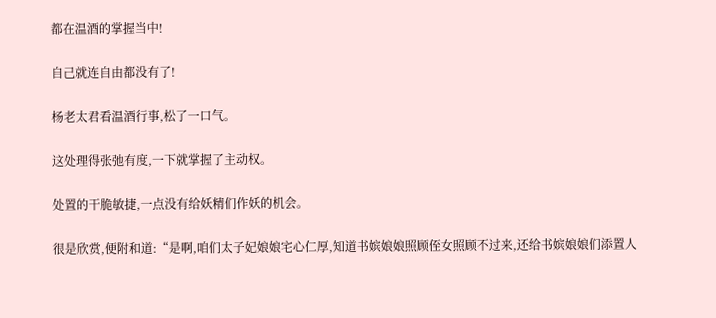都在温酒的掌握当中!

自己就连自由都没有了!

杨老太君看温酒行事,松了一口气。

这处理得张弛有度,一下就掌握了主动权。

处置的干脆敏捷,一点没有给妖精们作妖的机会。

很是欣赏,便附和道:“是啊,咱们太子妃娘娘宅心仁厚,知道书嫔娘娘照顾侄女照顾不过来,还给书嫔娘娘们添置人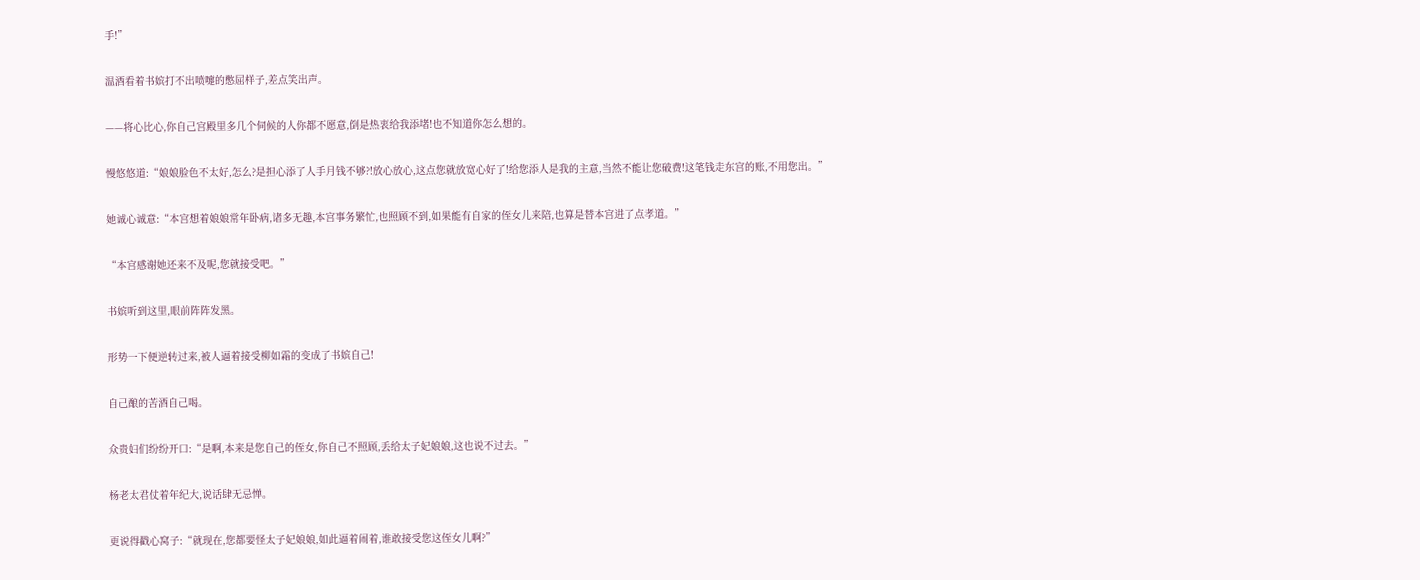手!”

温酒看着书嫔打不出喷嚏的憋屈样子,差点笑出声。

——将心比心,你自己宫殿里多几个伺候的人你都不愿意,倒是热衷给我添堵!也不知道你怎么想的。

慢悠悠道:“娘娘脸色不太好,怎么?是担心添了人手月钱不够?!放心放心,这点您就放宽心好了!给您添人是我的主意,当然不能让您破费!这笔钱走东宫的账,不用您出。”

她诚心诚意:“本宫想着娘娘常年卧病,诸多无趣,本宫事务繁忙,也照顾不到,如果能有自家的侄女儿来陪,也算是替本宫进了点孝道。”

“本宫感谢她还来不及呢,您就接受吧。”

书嫔听到这里,眼前阵阵发黑。

形势一下便逆转过来,被人逼着接受柳如霜的变成了书嫔自己!

自己酿的苦酒自己喝。

众贵妇们纷纷开口:“是啊,本来是您自己的侄女,你自己不照顾,丢给太子妃娘娘,这也说不过去。”

杨老太君仗着年纪大,说话肆无忌惮。

更说得戳心窝子:“就现在,您都要怪太子妃娘娘,如此逼着闹着,谁敢接受您这侄女儿啊?”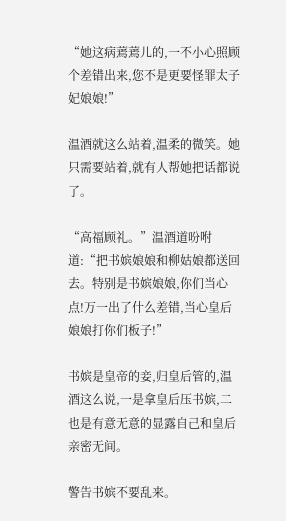“她这病蔫蔫儿的,一不小心照顾个差错出来,您不是更要怪罪太子妃娘娘!”

温酒就这么站着,温柔的微笑。她只需要站着,就有人帮她把话都说了。

“高福顾礼。”温酒道吩咐道:“把书嫔娘娘和柳姑娘都送回去。特别是书嫔娘娘,你们当心点!万一出了什么差错,当心皇后娘娘打你们板子!”

书嫔是皇帝的妾,归皇后管的,温酒这么说,一是拿皇后压书嫔,二也是有意无意的显露自己和皇后亲密无间。

警告书嫔不要乱来。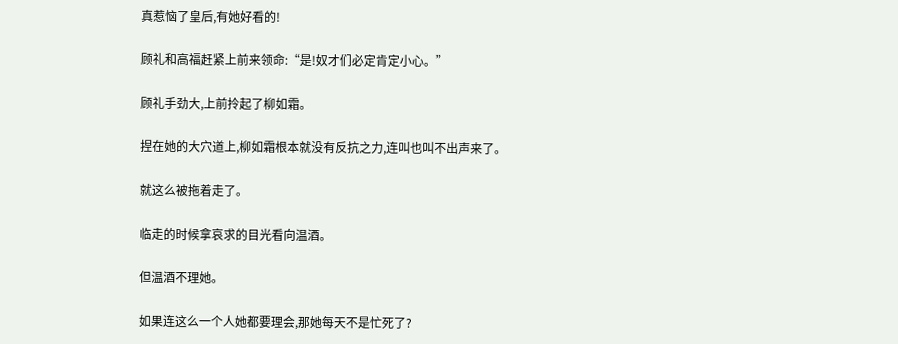真惹恼了皇后,有她好看的!

顾礼和高福赶紧上前来领命:“是!奴才们必定肯定小心。”

顾礼手劲大,上前拎起了柳如霜。

捏在她的大穴道上,柳如霜根本就没有反抗之力,连叫也叫不出声来了。

就这么被拖着走了。

临走的时候拿哀求的目光看向温酒。

但温酒不理她。

如果连这么一个人她都要理会,那她每天不是忙死了?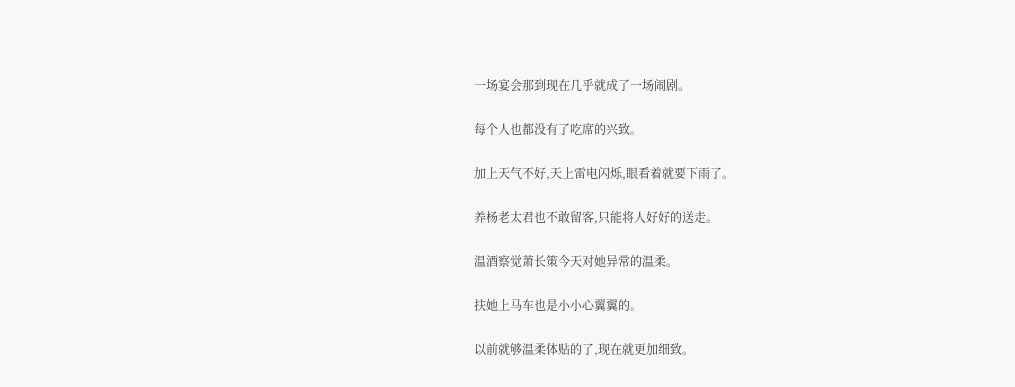一场宴会那到现在几乎就成了一场闹剧。

每个人也都没有了吃席的兴致。

加上天气不好,天上雷电闪烁,眼看着就要下雨了。

养杨老太君也不敢留客,只能将人好好的送走。

温酒察觉萧长策今天对她异常的温柔。

扶她上马车也是小小心翼翼的。

以前就够温柔体贴的了,现在就更加细致。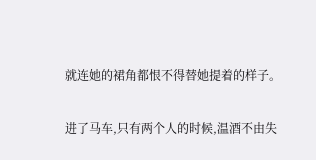就连她的裙角都恨不得替她提着的样子。

进了马车,只有两个人的时候,温酒不由失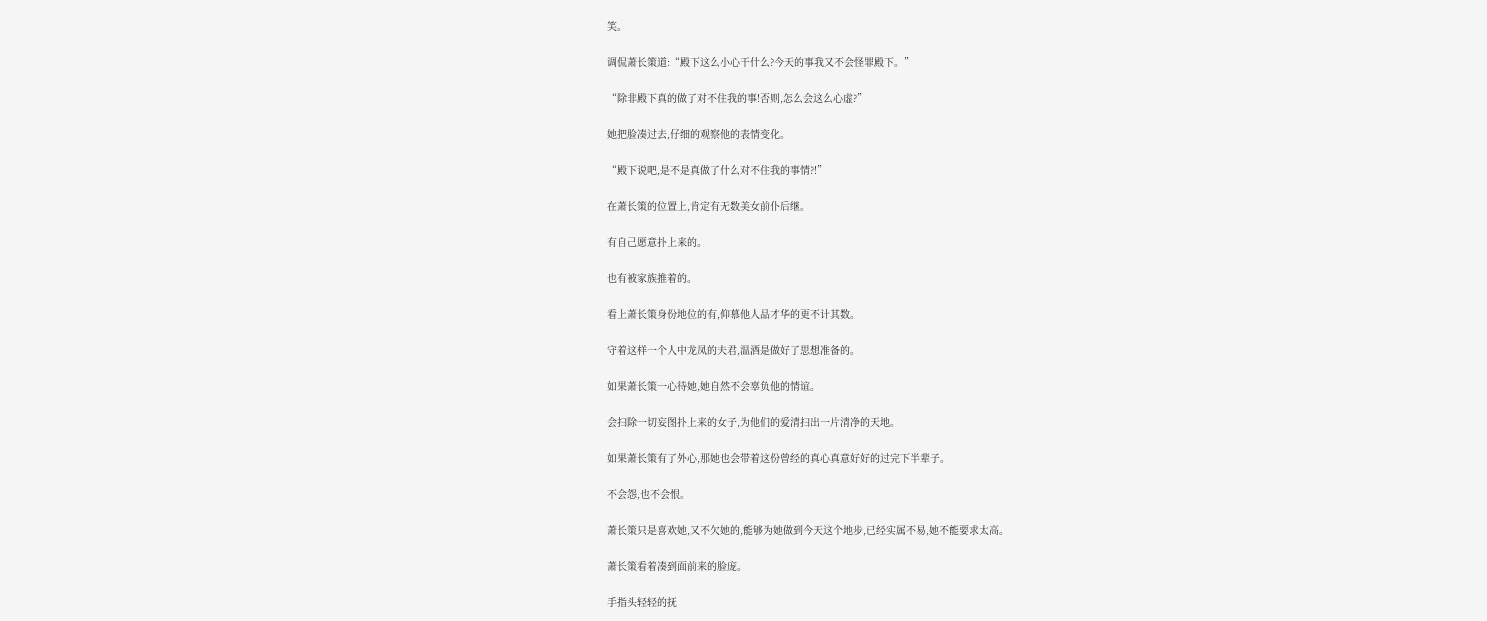笑。

调侃萧长策道:“殿下这么小心干什么?今天的事我又不会怪罪殿下。”

“除非殿下真的做了对不住我的事!否则,怎么会这么心虚?”

她把脸凑过去,仔细的观察他的表情变化。

“殿下说吧,是不是真做了什么对不住我的事情?!”

在萧长策的位置上,肯定有无数美女前仆后继。

有自己愿意扑上来的。

也有被家族推着的。

看上萧长策身份地位的有,仰慕他人品才华的更不计其数。

守着这样一个人中龙凤的夫君,温酒是做好了思想准备的。

如果萧长策一心待她,她自然不会辜负他的情谊。

会扫除一切妄图扑上来的女子,为他们的爱清扫出一片清净的天地。

如果萧长策有了外心,那她也会带着这份曾经的真心真意好好的过完下半辈子。

不会怨,也不会恨。

萧长策只是喜欢她,又不欠她的,能够为她做到今天这个地步,已经实属不易,她不能要求太高。

萧长策看着凑到面前来的脸庞。

手指头轻轻的抚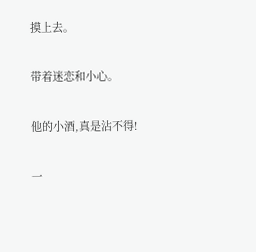摸上去。

带着迷恋和小心。

他的小酒,真是沾不得!

一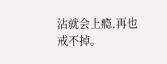沾就会上瘾,再也戒不掉。